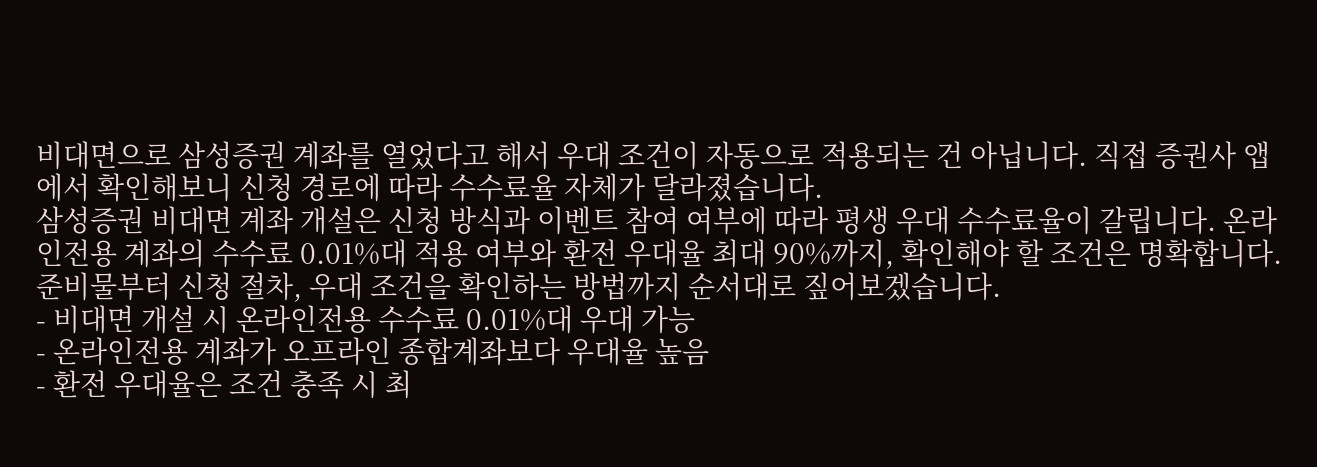비대면으로 삼성증권 계좌를 열었다고 해서 우대 조건이 자동으로 적용되는 건 아닙니다. 직접 증권사 앱에서 확인해보니 신청 경로에 따라 수수료율 자체가 달라졌습니다.
삼성증권 비대면 계좌 개설은 신청 방식과 이벤트 참여 여부에 따라 평생 우대 수수료율이 갈립니다. 온라인전용 계좌의 수수료 0.01%대 적용 여부와 환전 우대율 최대 90%까지, 확인해야 할 조건은 명확합니다.
준비물부터 신청 절차, 우대 조건을 확인하는 방법까지 순서대로 짚어보겠습니다.
- 비대면 개설 시 온라인전용 수수료 0.01%대 우대 가능
- 온라인전용 계좌가 오프라인 종합계좌보다 우대율 높음
- 환전 우대율은 조건 충족 시 최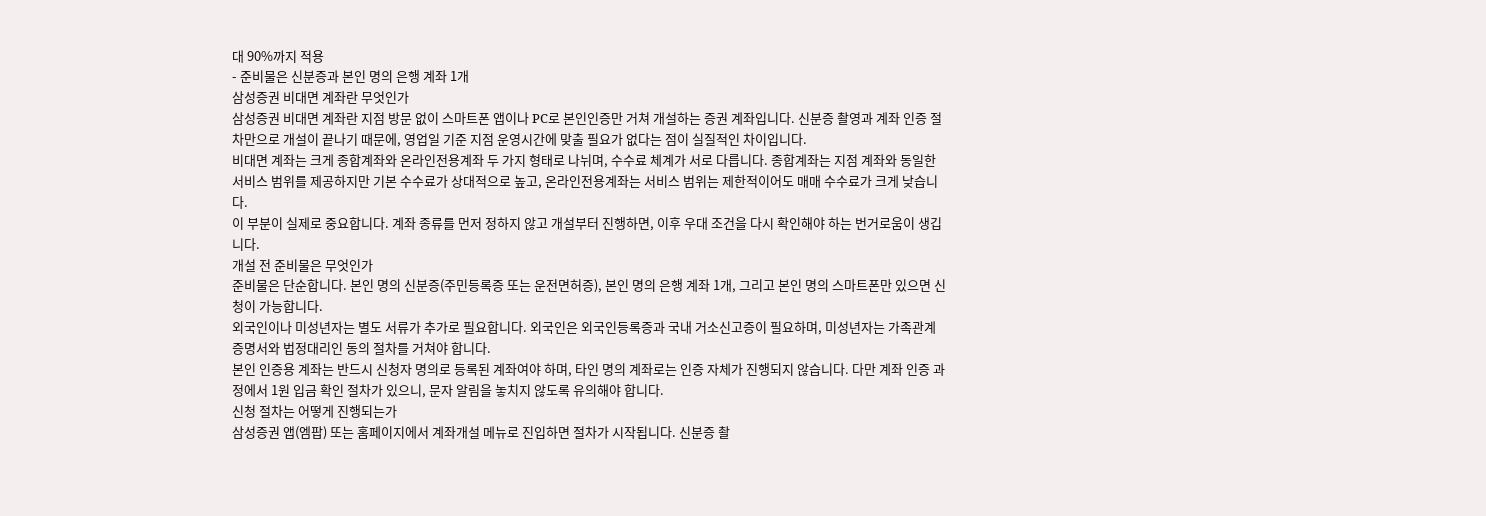대 90%까지 적용
- 준비물은 신분증과 본인 명의 은행 계좌 1개
삼성증권 비대면 계좌란 무엇인가
삼성증권 비대면 계좌란 지점 방문 없이 스마트폰 앱이나 PC로 본인인증만 거쳐 개설하는 증권 계좌입니다. 신분증 촬영과 계좌 인증 절차만으로 개설이 끝나기 때문에, 영업일 기준 지점 운영시간에 맞출 필요가 없다는 점이 실질적인 차이입니다.
비대면 계좌는 크게 종합계좌와 온라인전용계좌 두 가지 형태로 나뉘며, 수수료 체계가 서로 다릅니다. 종합계좌는 지점 계좌와 동일한 서비스 범위를 제공하지만 기본 수수료가 상대적으로 높고, 온라인전용계좌는 서비스 범위는 제한적이어도 매매 수수료가 크게 낮습니다.
이 부분이 실제로 중요합니다. 계좌 종류를 먼저 정하지 않고 개설부터 진행하면, 이후 우대 조건을 다시 확인해야 하는 번거로움이 생깁니다.
개설 전 준비물은 무엇인가
준비물은 단순합니다. 본인 명의 신분증(주민등록증 또는 운전면허증), 본인 명의 은행 계좌 1개, 그리고 본인 명의 스마트폰만 있으면 신청이 가능합니다.
외국인이나 미성년자는 별도 서류가 추가로 필요합니다. 외국인은 외국인등록증과 국내 거소신고증이 필요하며, 미성년자는 가족관계증명서와 법정대리인 동의 절차를 거쳐야 합니다.
본인 인증용 계좌는 반드시 신청자 명의로 등록된 계좌여야 하며, 타인 명의 계좌로는 인증 자체가 진행되지 않습니다. 다만 계좌 인증 과정에서 1원 입금 확인 절차가 있으니, 문자 알림을 놓치지 않도록 유의해야 합니다.
신청 절차는 어떻게 진행되는가
삼성증권 앱(엠팝) 또는 홈페이지에서 계좌개설 메뉴로 진입하면 절차가 시작됩니다. 신분증 촬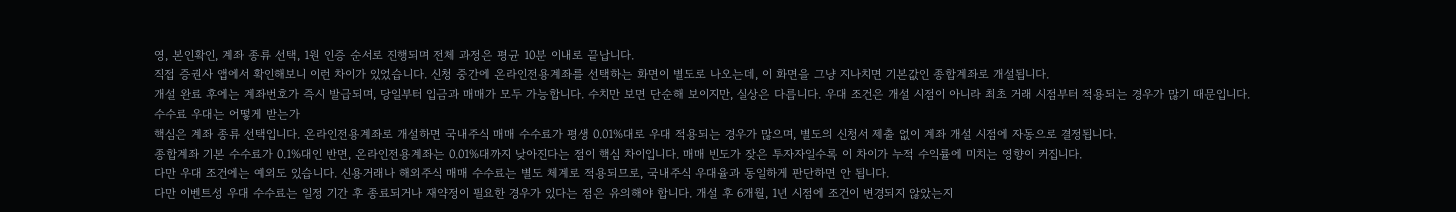영, 본인확인, 계좌 종류 선택, 1원 인증 순서로 진행되며 전체 과정은 평균 10분 이내로 끝납니다.
직접 증권사 앱에서 확인해보니 이런 차이가 있었습니다. 신청 중간에 온라인전용계좌를 선택하는 화면이 별도로 나오는데, 이 화면을 그냥 지나치면 기본값인 종합계좌로 개설됩니다.
개설 완료 후에는 계좌번호가 즉시 발급되며, 당일부터 입금과 매매가 모두 가능합니다. 수치만 보면 단순해 보이지만, 실상은 다릅니다. 우대 조건은 개설 시점이 아니라 최초 거래 시점부터 적용되는 경우가 많기 때문입니다.
수수료 우대는 어떻게 받는가
핵심은 계좌 종류 선택입니다. 온라인전용계좌로 개설하면 국내주식 매매 수수료가 평생 0.01%대로 우대 적용되는 경우가 많으며, 별도의 신청서 제출 없이 계좌 개설 시점에 자동으로 결정됩니다.
종합계좌 기본 수수료가 0.1%대인 반면, 온라인전용계좌는 0.01%대까지 낮아진다는 점이 핵심 차이입니다. 매매 빈도가 잦은 투자자일수록 이 차이가 누적 수익률에 미치는 영향이 커집니다.
다만 우대 조건에는 예외도 있습니다. 신용거래나 해외주식 매매 수수료는 별도 체계로 적용되므로, 국내주식 우대율과 동일하게 판단하면 안 됩니다.
다만 이벤트성 우대 수수료는 일정 기간 후 종료되거나 재약정이 필요한 경우가 있다는 점은 유의해야 합니다. 개설 후 6개월, 1년 시점에 조건이 변경되지 않았는지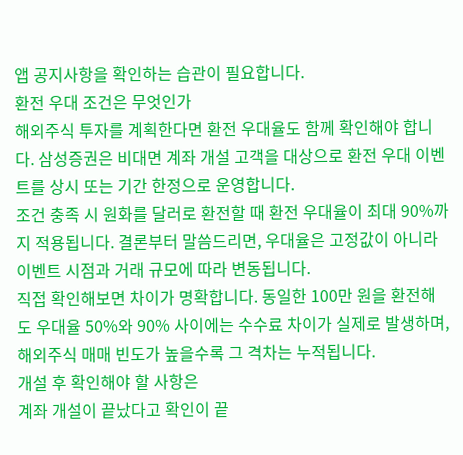앱 공지사항을 확인하는 습관이 필요합니다.
환전 우대 조건은 무엇인가
해외주식 투자를 계획한다면 환전 우대율도 함께 확인해야 합니다. 삼성증권은 비대면 계좌 개설 고객을 대상으로 환전 우대 이벤트를 상시 또는 기간 한정으로 운영합니다.
조건 충족 시 원화를 달러로 환전할 때 환전 우대율이 최대 90%까지 적용됩니다. 결론부터 말씀드리면, 우대율은 고정값이 아니라 이벤트 시점과 거래 규모에 따라 변동됩니다.
직접 확인해보면 차이가 명확합니다. 동일한 100만 원을 환전해도 우대율 50%와 90% 사이에는 수수료 차이가 실제로 발생하며, 해외주식 매매 빈도가 높을수록 그 격차는 누적됩니다.
개설 후 확인해야 할 사항은
계좌 개설이 끝났다고 확인이 끝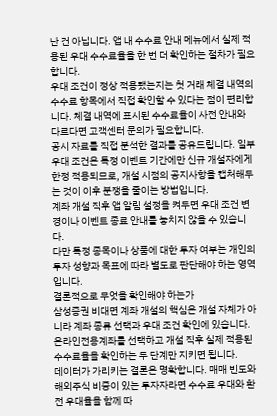난 건 아닙니다. 앱 내 수수료 안내 메뉴에서 실제 적용된 우대 수수료율을 한 번 더 확인하는 절차가 필요합니다.
우대 조건이 정상 적용됐는지는 첫 거래 체결 내역의 수수료 항목에서 직접 확인할 수 있다는 점이 편리합니다. 체결 내역에 표시된 수수료율이 사전 안내와 다르다면 고객센터 문의가 필요합니다.
공시 자료를 직접 분석한 결과를 공유드립니다. 일부 우대 조건은 특정 이벤트 기간에만 신규 개설자에게 한정 적용되므로, 개설 시점의 공지사항을 캡처해두는 것이 이후 분쟁을 줄이는 방법입니다.
계좌 개설 직후 앱 알림 설정을 켜두면 우대 조건 변경이나 이벤트 종료 안내를 놓치지 않을 수 있습니다.
다만 특정 종목이나 상품에 대한 투자 여부는 개인의 투자 성향과 목표에 따라 별도로 판단해야 하는 영역입니다.
결론적으로 무엇을 확인해야 하는가
삼성증권 비대면 계좌 개설의 핵심은 개설 자체가 아니라 계좌 종류 선택과 우대 조건 확인에 있습니다. 온라인전용계좌를 선택하고 개설 직후 실제 적용된 수수료율을 확인하는 두 단계만 지키면 됩니다.
데이터가 가리키는 결론은 명확합니다. 매매 빈도와 해외주식 비중이 있는 투자자라면 수수료 우대와 환전 우대율을 함께 따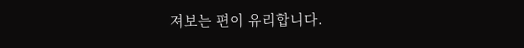져보는 편이 유리합니다.